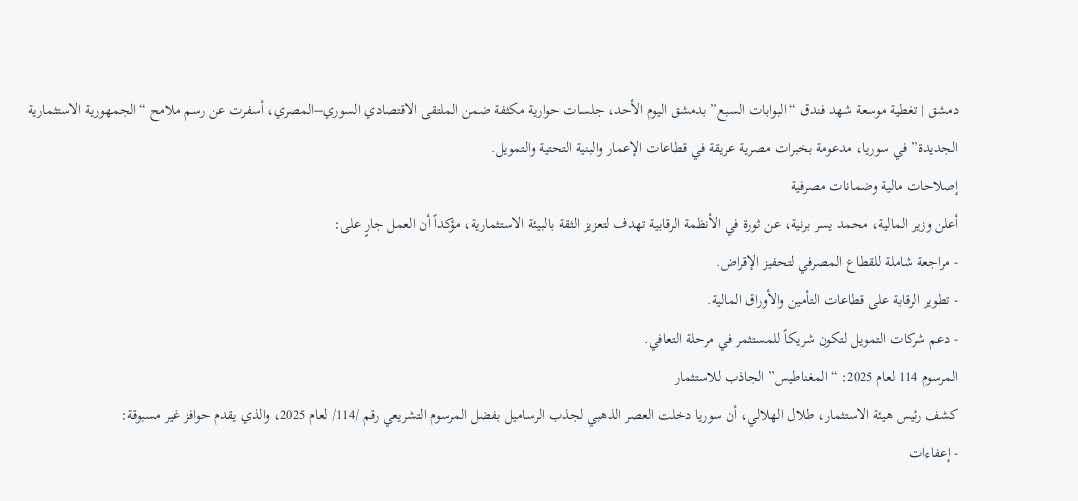دمشق | تغطية موسعة شهد فندق “البوابات السبع” بدمشق اليوم الأحد، جلسات حوارية مكثفة ضمن الملتقى الاقتصادي السوري–المصري، أسفرت عن رسم ملامح “الجمهورية الاستثمارية الجديدة” في سوريا، مدعومة بخبرات مصرية عريقة في قطاعات الإعمار والبنية التحتية والتمويل.
إصلاحات مالية وضمانات مصرفية
أعلن وزير المالية، محمد يسر برنية، عن ثورة في الأنظمة الرقابية تهدف لتعزيز الثقة بالبيئة الاستثمارية، مؤكداً أن العمل جارٍ على:
- مراجعة شاملة للقطاع المصرفي لتحفيز الإقراض.
- تطوير الرقابة على قطاعات التأمين والأوراق المالية.
- دعم شركات التمويل لتكون شريكاً للمستثمر في مرحلة التعافي.
المرسوم 114 لعام 2025: “المغناطيس” الجاذب للاستثمار
كشف رئيس هيئة الاستثمار، طلال الهلالي، أن سوريا دخلت العصر الذهبي لجذب الرساميل بفضل المرسوم التشريعي رقم /114/ لعام 2025، والذي يقدم حوافز غير مسبوقة:
- إعفاءات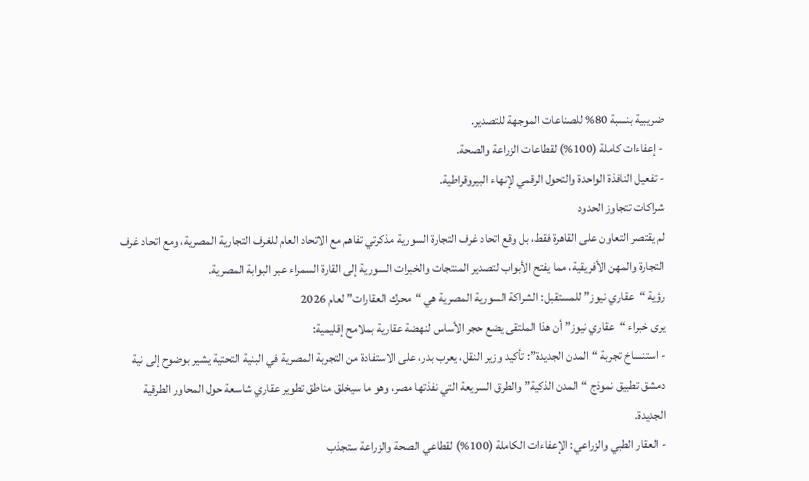ضريبية بنسبة 80% للصناعات الموجهة للتصدير.
- إعفاءات كاملة (100%) لقطاعات الزراعة والصحة.
- تفعيل النافذة الواحدة والتحول الرقمي لإنهاء البيروقراطية.
شراكات تتجاوز الحدود
لم يقتصر التعاون على القاهرة فقط، بل وقع اتحاد غرف التجارة السورية مذكرتي تفاهم مع الاتحاد العام للغرف التجارية المصرية، ومع اتحاد غرف التجارة والمهن الأفريقية، مما يفتح الأبواب لتصدير المنتجات والخبرات السورية إلى القارة السمراء عبر البوابة المصرية.
رؤية “عقاري نيوز” للمستقبل: الشراكة السورية المصرية هي “محرك العقارات” لعام 2026
يرى خبراء “عقاري نيوز” أن هذا الملتقى يضع حجر الأساس لنهضة عقارية بملامح إقليمية:
- استنساخ تجربة “المدن الجديدة”: تأكيد وزير النقل، يعرب بدر، على الاستفادة من التجربة المصرية في البنية التحتية يشير بوضوح إلى نية دمشق تطبيق نموذج “المدن الذكية” والطرق السريعة التي نفذتها مصر، وهو ما سيخلق مناطق تطوير عقاري شاسعة حول المحاور الطرقية الجديدة.
- العقار الطبي والزراعي: الإعفاءات الكاملة (100%) لقطاعي الصحة والزراعة ستجذب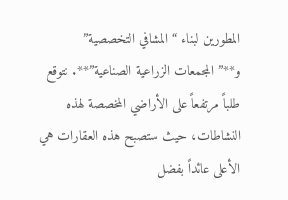المطورين لبناء “المشافي التخصصية” و**”المجمعات الزراعية الصناعية”**. نتوقع طلباً مرتفعاً على الأراضي المخصصة لهذه النشاطات، حيث ستصبح هذه العقارات هي الأعلى عائداً بفضل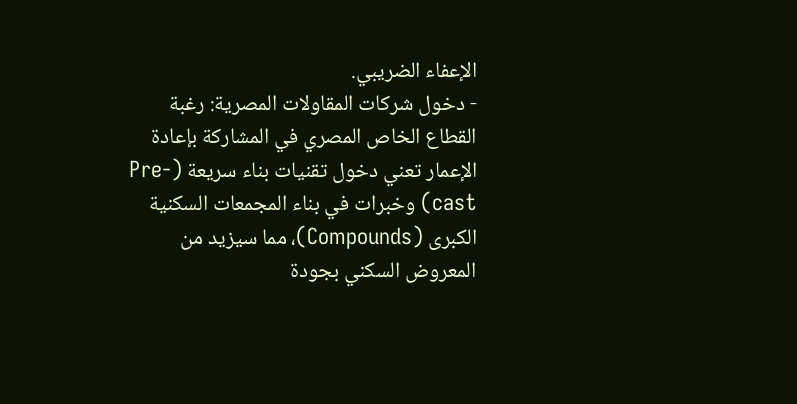الإعفاء الضريبي.
- دخول شركات المقاولات المصرية: رغبة القطاع الخاص المصري في المشاركة بإعادة الإعمار تعني دخول تقنيات بناء سريعة (Pre-cast) وخبرات في بناء المجمعات السكنية الكبرى (Compounds)، مما سيزيد من المعروض السكني بجودة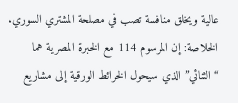عالية ويخلق منافسة تصب في مصلحة المشتري السوري.
الخلاصة: إن المرسوم 114 مع الخبرة المصرية هما “الثنائي” الذي سيحول الخرائط الورقية إلى مشاريع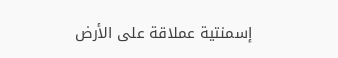إسمنتية عملاقة على الأرض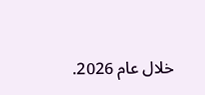خلال عام 2026.